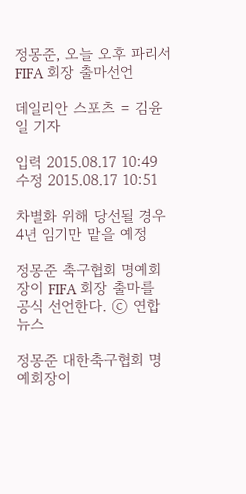정몽준, 오늘 오후 파리서 FIFA 회장 출마선언

데일리안 스포츠 = 김윤일 기자

입력 2015.08.17 10:49  수정 2015.08.17 10:51

차별화 위해 당선될 경우 4년 임기만 맡을 예정

정몽준 축구협회 명예회장이 FIFA 회장 출마를 공식 선언한다. ⓒ 연합뉴스

정몽준 대한축구협회 명예회장이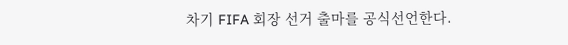차기 FIFA 회장 선거 출마를 공식선언한다.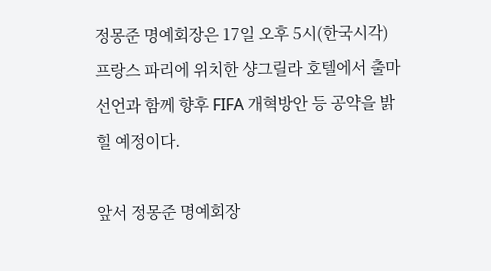정몽준 명예회장은 17일 오후 5시(한국시각) 프랑스 파리에 위치한 샹그릴라 호텔에서 출마 선언과 함께 향후 FIFA 개혁방안 등 공약을 밝힐 예정이다.

앞서 정몽준 명예회장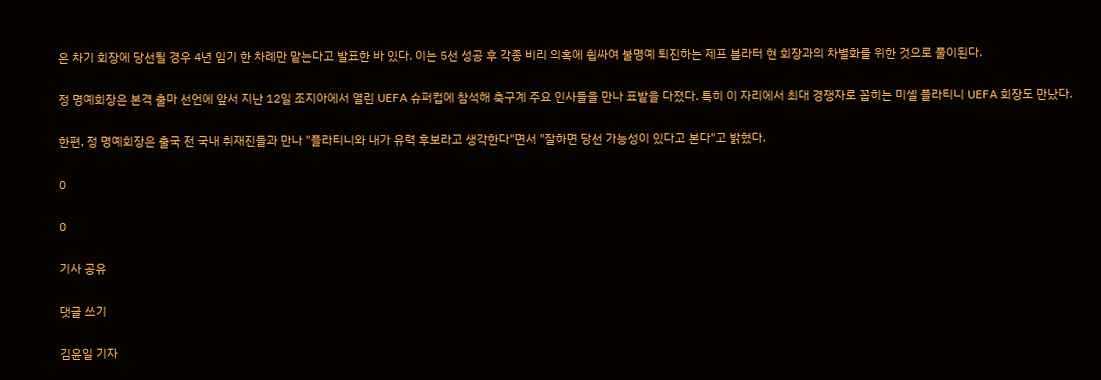은 차기 회장에 당선될 경우 4년 임기 한 차례만 맡는다고 발표한 바 있다. 이는 5선 성공 후 각종 비리 의혹에 휩싸여 불명예 퇴진하는 제프 블라터 현 회장과의 차별화를 위한 것으로 풀이된다.

정 명예회장은 본격 출마 선언에 앞서 지난 12일 조지아에서 열린 UEFA 슈퍼컵에 참석해 축구계 주요 인사들을 만나 표밭을 다졌다. 특히 이 자리에서 최대 경쟁자로 꼽히는 미셸 플라티니 UEFA 회장도 만났다.

한편, 정 명예회장은 출국 전 국내 취재진들과 만나 "플라티니와 내가 유력 후보라고 생각한다"면서 "잘하면 당선 가능성이 있다고 본다"고 밝혔다.

0

0

기사 공유

댓글 쓰기

김윤일 기자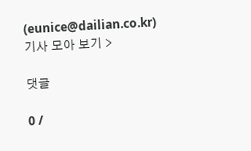(eunice@dailian.co.kr)
기사 모아 보기 >

댓글

0 /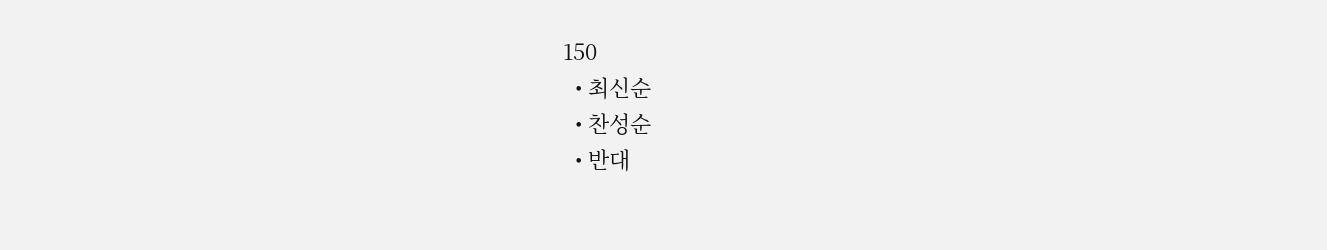150
  • 최신순
  • 찬성순
  • 반대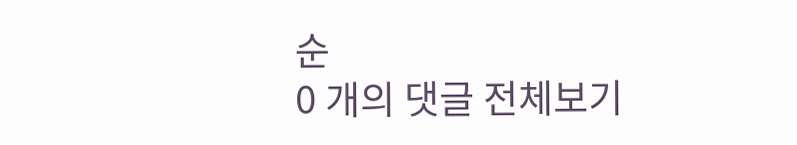순
0 개의 댓글 전체보기